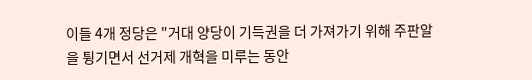이들 4개 정당은 "거대 양당이 기득권을 더 가져가기 위해 주판알을 튕기면서 선거제 개혁을 미루는 동안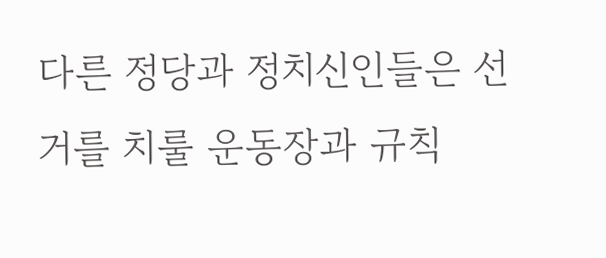다른 정당과 정치신인들은 선거를 치룰 운동장과 규칙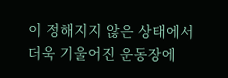이 정해지지 않은 상태에서 더욱 기울어진 운동장에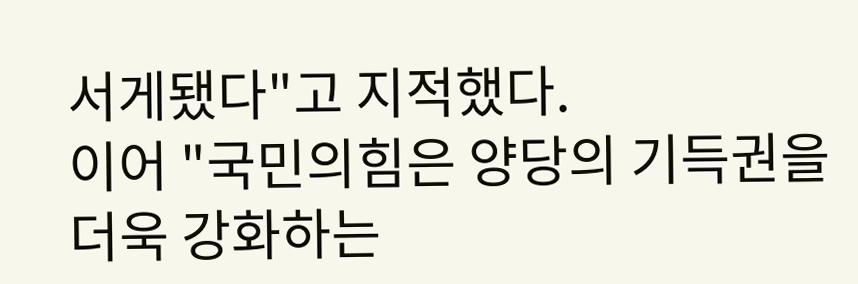서게됐다"고 지적했다.
이어 "국민의힘은 양당의 기득권을 더욱 강화하는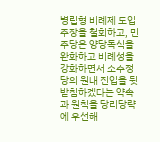병립형 비례제 도입 주장을 철회하고, 민주당은 양당독식을 완화하고 비례성을 강화하면서 소수정당의 원내 진입을 뒷받침하겠다는 약속과 원칙을 당리당략에 우선해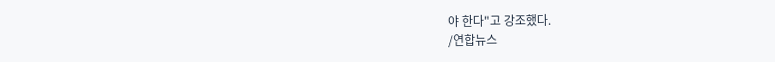야 한다"고 강조했다.
/연합뉴스